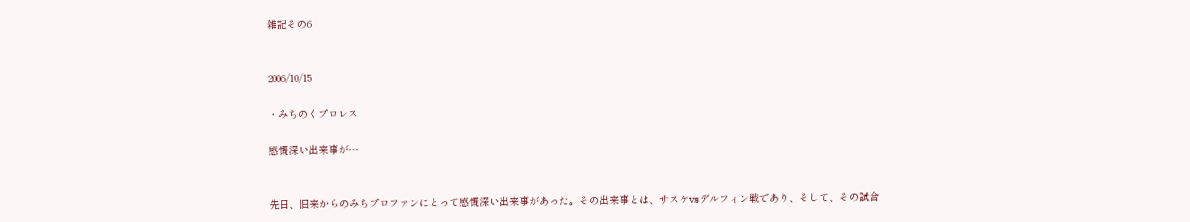雑記その6


2006/10/15

・みちのくプロレス

感慨深い出来事が…


先日、旧来からのみちプロファンにとって感慨深い出来事があった。その出来事とは、サスケvsデルフィン戦であり、そして、その試合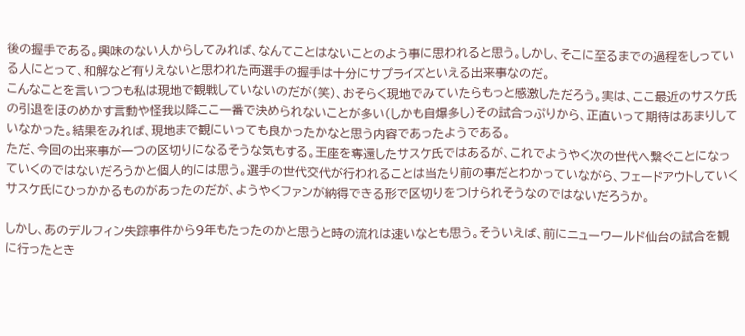後の握手である。興味のない人からしてみれば、なんてことはないことのよう事に思われると思う。しかし、そこに至るまでの過程をしっている人にとって、和解など有りえないと思われた両選手の握手は十分にサプライズといえる出来事なのだ。
こんなことを言いつつも私は現地で観戦していないのだが(笑)、おそらく現地でみていたらもっと感激しただろう。実は、ここ最近のサスケ氏の引退をほのめかす言動や怪我以降ここ一番で決められないことが多い(しかも自爆多し)その試合っぷりから、正直いって期待はあまりしていなかった。結果をみれば、現地まで観にいっても良かったかなと思う内容であったようである。
ただ、今回の出来事が一つの区切りになるそうな気もする。王座を奪還したサスケ氏ではあるが、これでようやく次の世代へ繋ぐことになっていくのではないだろうかと個人的には思う。選手の世代交代が行われることは当たり前の事だとわかっていながら、フェードアウトしていくサスケ氏にひっかかるものがあったのだが、ようやくファンが納得できる形で区切りをつけられそうなのではないだろうか。

しかし、あのデルフィン失踪事件から9年もたったのかと思うと時の流れは速いなとも思う。そういえば、前にニューワールド仙台の試合を観に行ったとき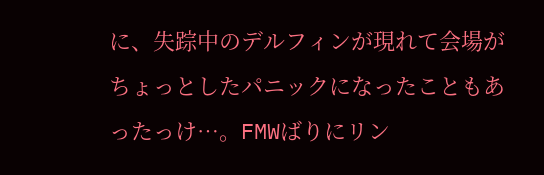に、失踪中のデルフィンが現れて会場がちょっとしたパニックになったこともあったっけ…。FMWばりにリン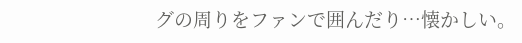グの周りをファンで囲んだり…懐かしい。